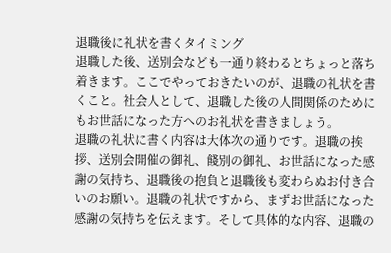退職後に礼状を書くタイミング
退職した後、送別会なども一通り終わるとちょっと落ち着きます。ここでやっておきたいのが、退職の礼状を書くこと。社会人として、退職した後の人間関係のためにもお世話になった方へのお礼状を書きましょう。
退職の礼状に書く内容は大体次の通りです。退職の挨拶、送別会開催の御礼、餞別の御礼、お世話になった感謝の気持ち、退職後の抱負と退職後も変わらぬお付き合いのお願い。退職の礼状ですから、まずお世話になった感謝の気持ちを伝えます。そして具体的な内容、退職の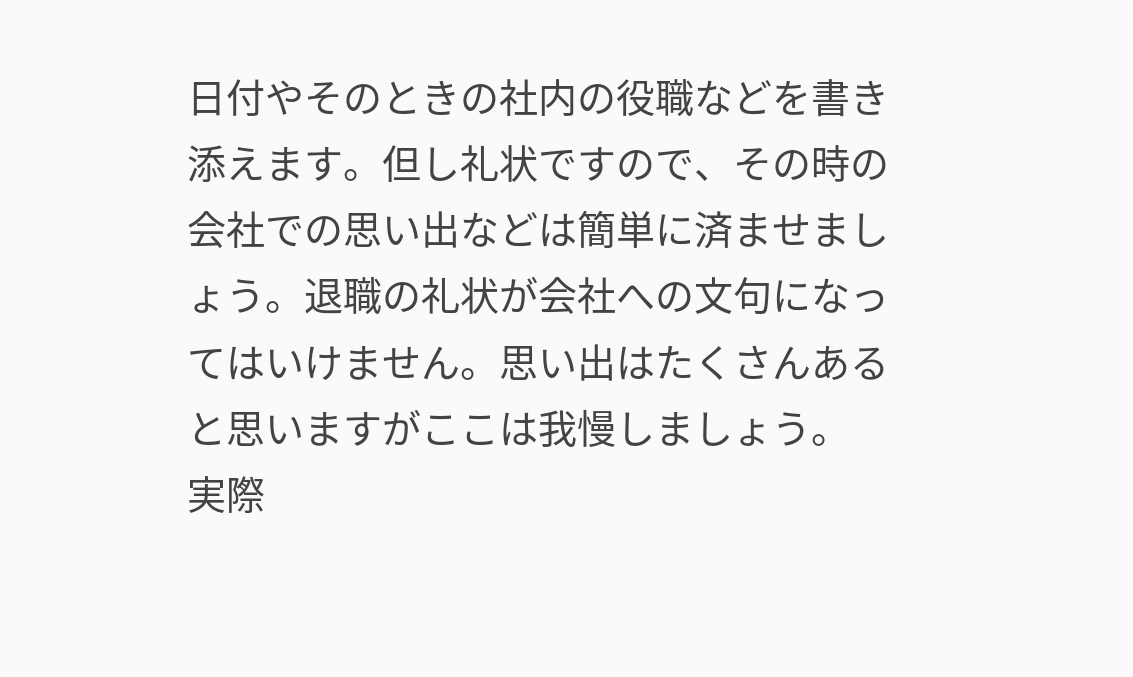日付やそのときの社内の役職などを書き添えます。但し礼状ですので、その時の会社での思い出などは簡単に済ませましょう。退職の礼状が会社への文句になってはいけません。思い出はたくさんあると思いますがここは我慢しましょう。
実際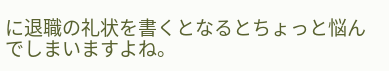に退職の礼状を書くとなるとちょっと悩んでしまいますよね。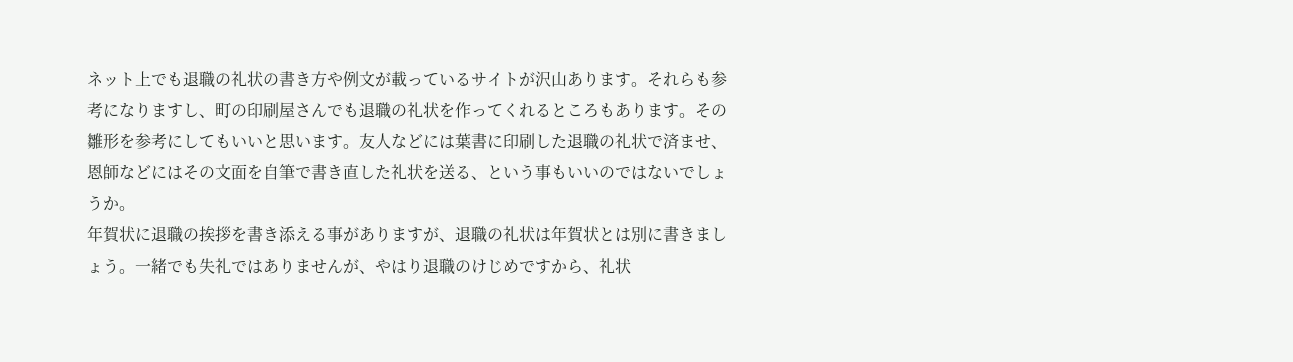ネット上でも退職の礼状の書き方や例文が載っているサイトが沢山あります。それらも参考になりますし、町の印刷屋さんでも退職の礼状を作ってくれるところもあります。その雛形を参考にしてもいいと思います。友人などには葉書に印刷した退職の礼状で済ませ、恩師などにはその文面を自筆で書き直した礼状を送る、という事もいいのではないでしょうか。
年賀状に退職の挨拶を書き添える事がありますが、退職の礼状は年賀状とは別に書きましょう。一緒でも失礼ではありませんが、やはり退職のけじめですから、礼状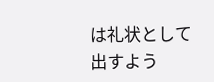は礼状として出すよう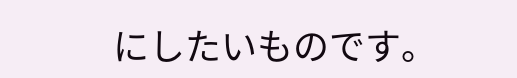にしたいものです。